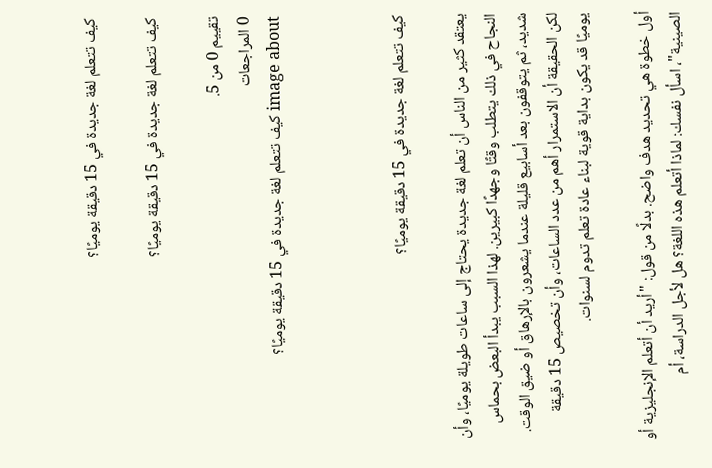كيف تتعلم لغة جديدة في 15 دقيقة يوميًا؟

كيف تتعلم لغة جديدة في 15 دقيقة يوميًا؟

تقييم 0 من 5.
0 المراجعات
image about كيف تتعلم لغة جديدة في 15 دقيقة يوميًا؟



كيف تتعلم لغة جديدة في 15 دقيقة يوميًا؟

يعتقد كثير من الناس أن تعلم لغة جديدة يحتاج إلى ساعات طويلة يوميًا، وأن النجاح في ذلك يتطلب وقتًا وجهدًا كبيرين. لهذا السبب يبدأ البعض بحماس شديد، ثم يتوقفون بعد أسابيع قليلة عندما يشعرون بالإرهاق أو ضيق الوقت. لكن الحقيقة أن الاستمرار أهم من عدد الساعات، وأن تخصيص 15 دقيقة يوميًا قد يكون بداية قوية لبناء عادة تعلم تدوم لسنوات.

أول خطوة هي تحديد هدف واضح. بدلًا من قول: "أريد أن أتعلم الإنجليزية أو الصينية"، اسأل نفسك: لماذا أتعلم هذه اللغة؟ هل لأجل الدراسة، أم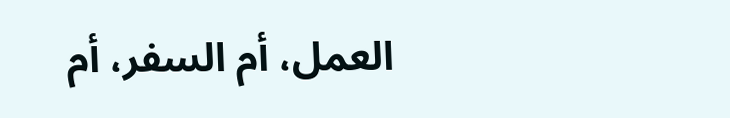العمل، أم السفر، أم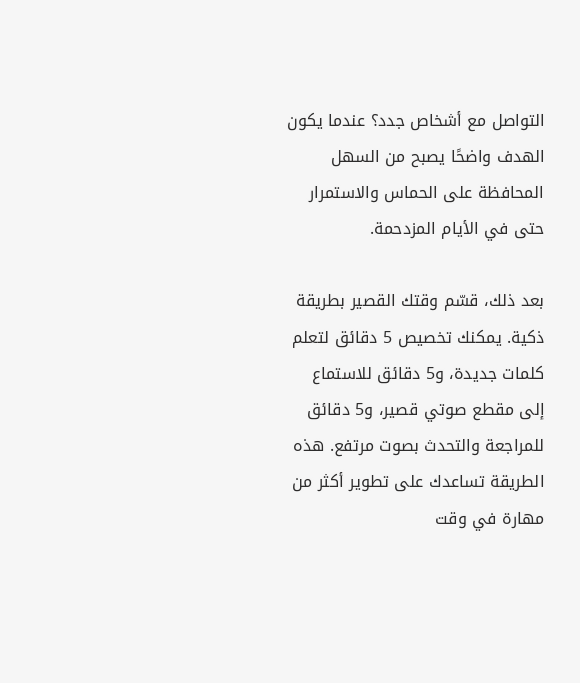التواصل مع أشخاص جدد؟ عندما يكون الهدف واضحًا يصبح من السهل المحافظة على الحماس والاستمرار حتى في الأيام المزدحمة.

بعد ذلك، قسّم وقتك القصير بطريقة ذكية. يمكنك تخصيص 5 دقائق لتعلم كلمات جديدة، و5 دقائق للاستماع إلى مقطع صوتي قصير، و5 دقائق للمراجعة والتحدث بصوت مرتفع. هذه الطريقة تساعدك على تطوير أكثر من مهارة في وقت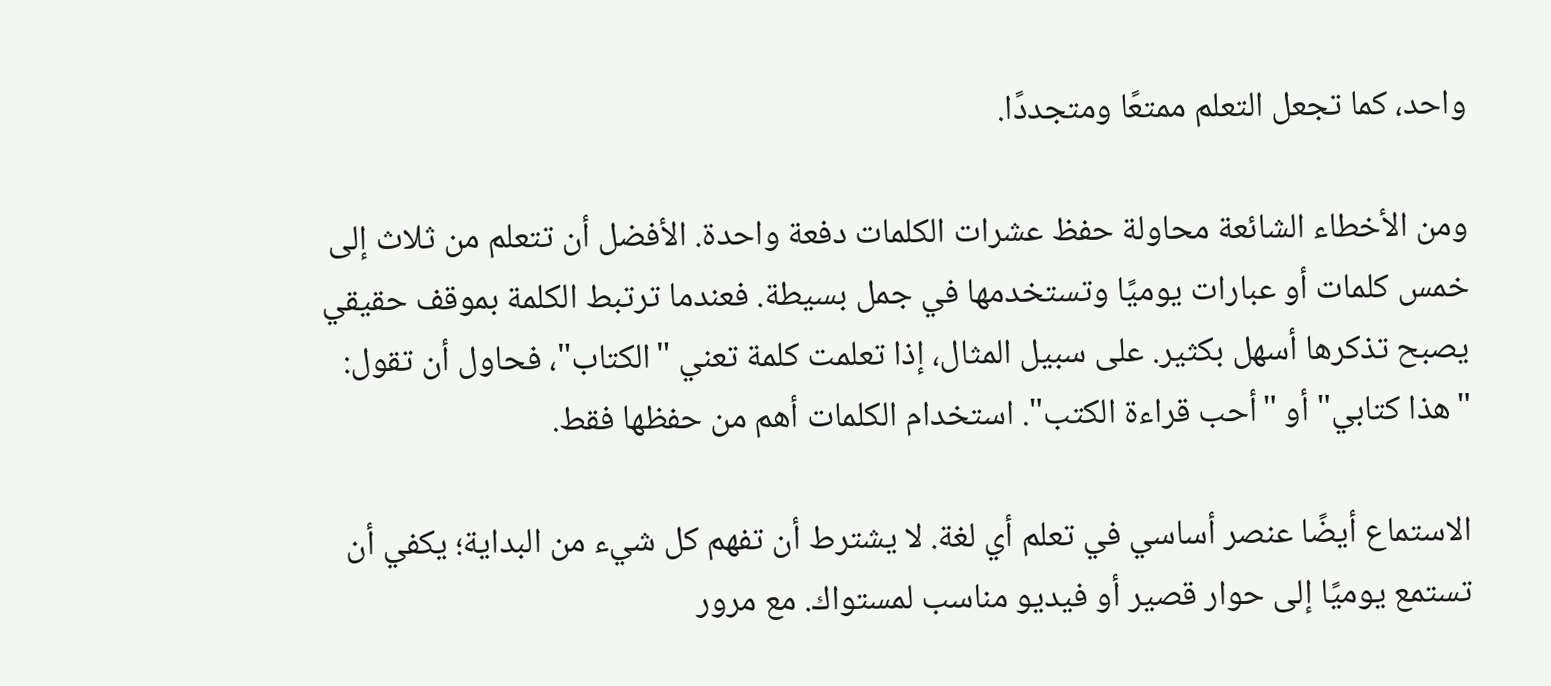واحد، كما تجعل التعلم ممتعًا ومتجددًا.

ومن الأخطاء الشائعة محاولة حفظ عشرات الكلمات دفعة واحدة. الأفضل أن تتعلم من ثلاث إلى خمس كلمات أو عبارات يوميًا وتستخدمها في جمل بسيطة. فعندما ترتبط الكلمة بموقف حقيقي يصبح تذكرها أسهل بكثير. على سبيل المثال، إذا تعلمت كلمة تعني "الكتاب"، فحاول أن تقول: "هذا كتابي" أو "أحب قراءة الكتب". استخدام الكلمات أهم من حفظها فقط.

الاستماع أيضًا عنصر أساسي في تعلم أي لغة. لا يشترط أن تفهم كل شيء من البداية؛ يكفي أن تستمع يوميًا إلى حوار قصير أو فيديو مناسب لمستواك. مع مرور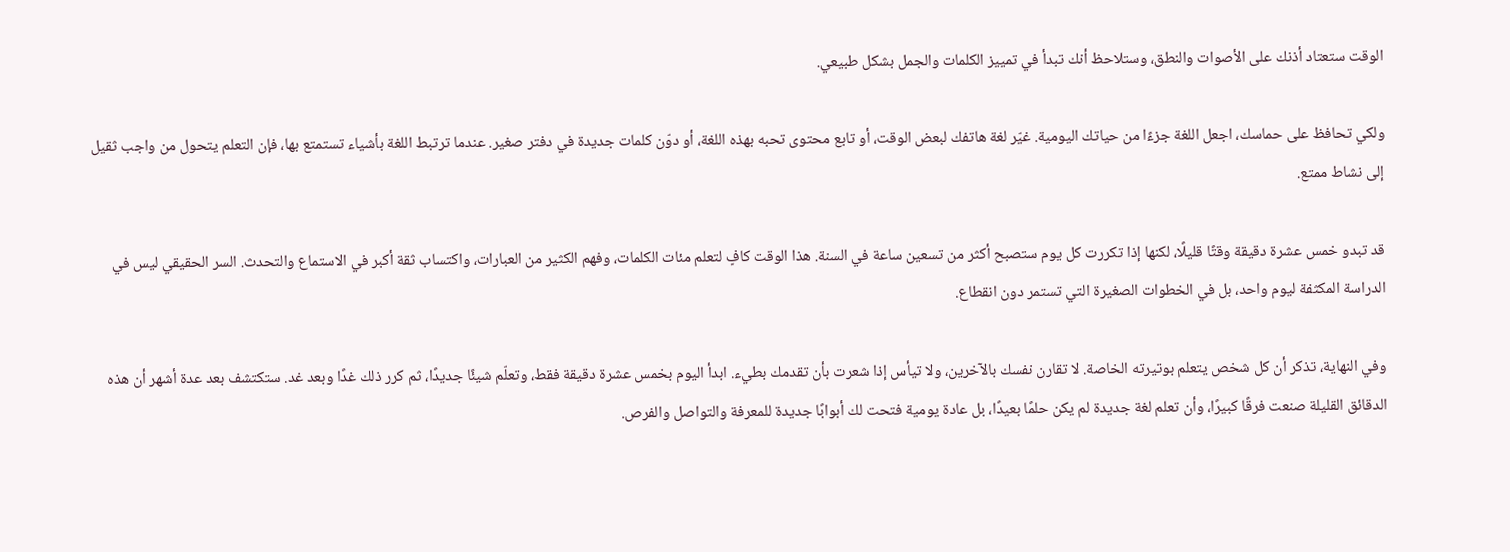الوقت ستعتاد أذنك على الأصوات والنطق، وستلاحظ أنك تبدأ في تمييز الكلمات والجمل بشكل طبيعي.

ولكي تحافظ على حماسك، اجعل اللغة جزءًا من حياتك اليومية. غيّر لغة هاتفك لبعض الوقت، أو تابع محتوى تحبه بهذه اللغة، أو دوّن كلمات جديدة في دفتر صغير. عندما ترتبط اللغة بأشياء تستمتع بها، فإن التعلم يتحول من واجب ثقيل إلى نشاط ممتع.

قد تبدو خمس عشرة دقيقة وقتًا قليلًا، لكنها إذا تكررت كل يوم ستصبح أكثر من تسعين ساعة في السنة. هذا الوقت كافٍ لتعلم مئات الكلمات، وفهم الكثير من العبارات، واكتساب ثقة أكبر في الاستماع والتحدث. السر الحقيقي ليس في الدراسة المكثفة ليوم واحد، بل في الخطوات الصغيرة التي تستمر دون انقطاع.

وفي النهاية، تذكر أن كل شخص يتعلم بوتيرته الخاصة. لا تقارن نفسك بالآخرين، ولا تيأس إذا شعرت بأن تقدمك بطيء. ابدأ اليوم بخمس عشرة دقيقة فقط، وتعلّم شيئًا جديدًا، ثم كرر ذلك غدًا وبعد غد. ستكتشف بعد عدة أشهر أن هذه الدقائق القليلة صنعت فرقًا كبيرًا، وأن تعلم لغة جديدة لم يكن حلمًا بعيدًا، بل عادة يومية فتحت لك أبوابًا جديدة للمعرفة والتواصل والفرص.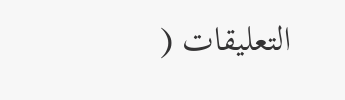التعليقات (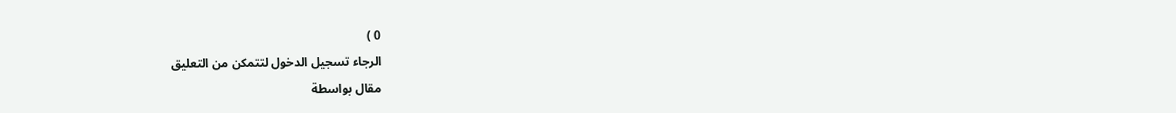0 )
الرجاء تسجيل الدخول لتتمكن من التعليق
مقال بواسطة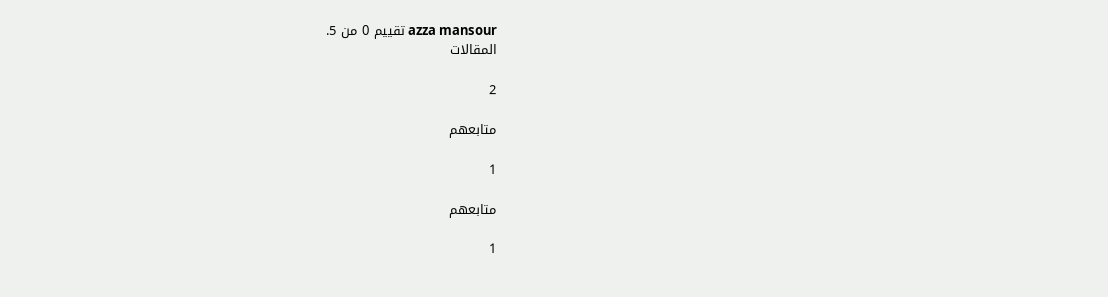azza mansour تقييم 0 من 5.
المقالات

2

متابعهم

1

متابعهم

1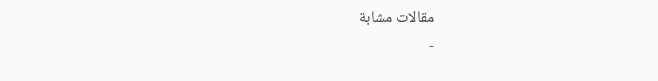مقالات مشابة
-